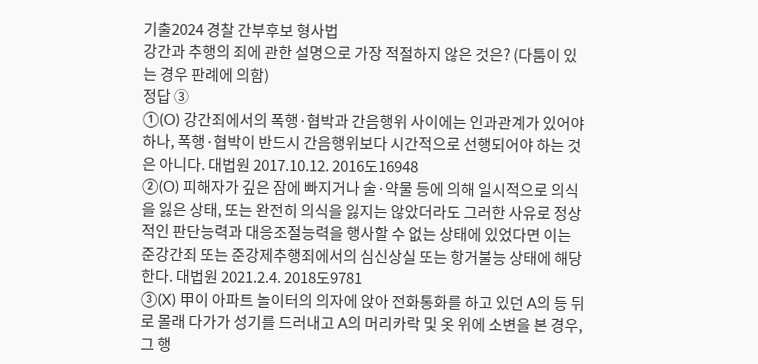기출2024 경찰 간부후보 형사법
강간과 추행의 죄에 관한 설명으로 가장 적절하지 않은 것은? (다툼이 있는 경우 판례에 의함)
정답 ③
①(O) 강간죄에서의 폭행·협박과 간음행위 사이에는 인과관계가 있어야 하나, 폭행·협박이 반드시 간음행위보다 시간적으로 선행되어야 하는 것은 아니다. 대법원 2017.10.12. 2016도16948
②(O) 피해자가 깊은 잠에 빠지거나 술·약물 등에 의해 일시적으로 의식을 잃은 상태, 또는 완전히 의식을 잃지는 않았더라도 그러한 사유로 정상적인 판단능력과 대응조절능력을 행사할 수 없는 상태에 있었다면 이는 준강간죄 또는 준강제추행죄에서의 심신상실 또는 항거불능 상태에 해당한다. 대법원 2021.2.4. 2018도9781
③(X) 甲이 아파트 놀이터의 의자에 앉아 전화통화를 하고 있던 A의 등 뒤로 몰래 다가가 성기를 드러내고 A의 머리카락 및 옷 위에 소변을 본 경우, 그 행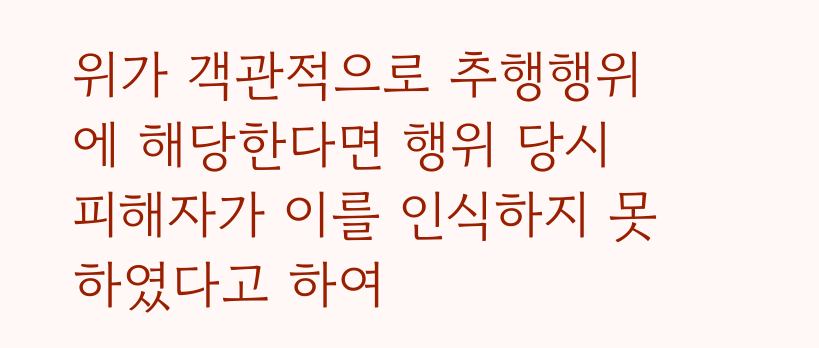위가 객관적으로 추행행위에 해당한다면 행위 당시 피해자가 이를 인식하지 못하였다고 하여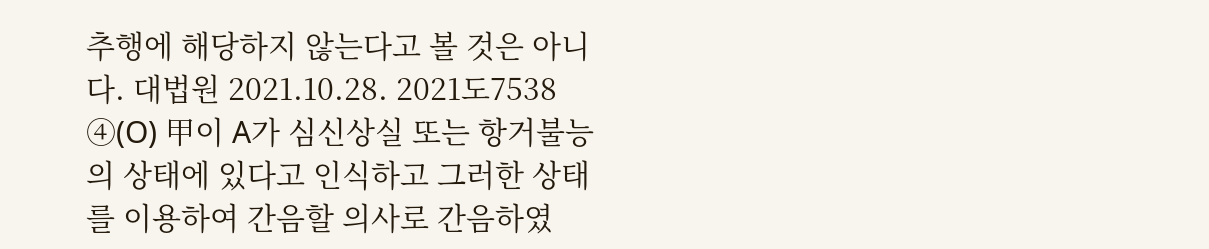추행에 해당하지 않는다고 볼 것은 아니다. 대법원 2021.10.28. 2021도7538
④(O) 甲이 A가 심신상실 또는 항거불능의 상태에 있다고 인식하고 그러한 상태를 이용하여 간음할 의사로 간음하였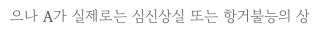으나 A가 실제로는 심신상실 또는 항거불능의 상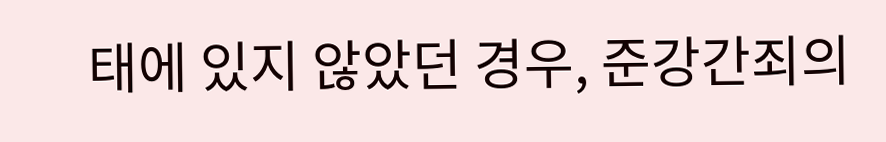태에 있지 않았던 경우, 준강간죄의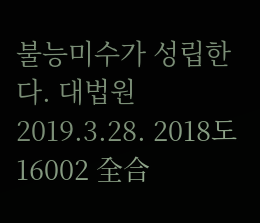불능미수가 성립한다. 대법원 2019.3.28. 2018도16002 全合